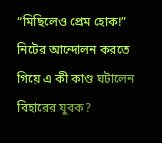“মিছিলেও প্রেম হোক!” নিটের আন্দোলন করতে গিয়ে এ কী কাণ্ড ঘটালেন বিহারের যুবক?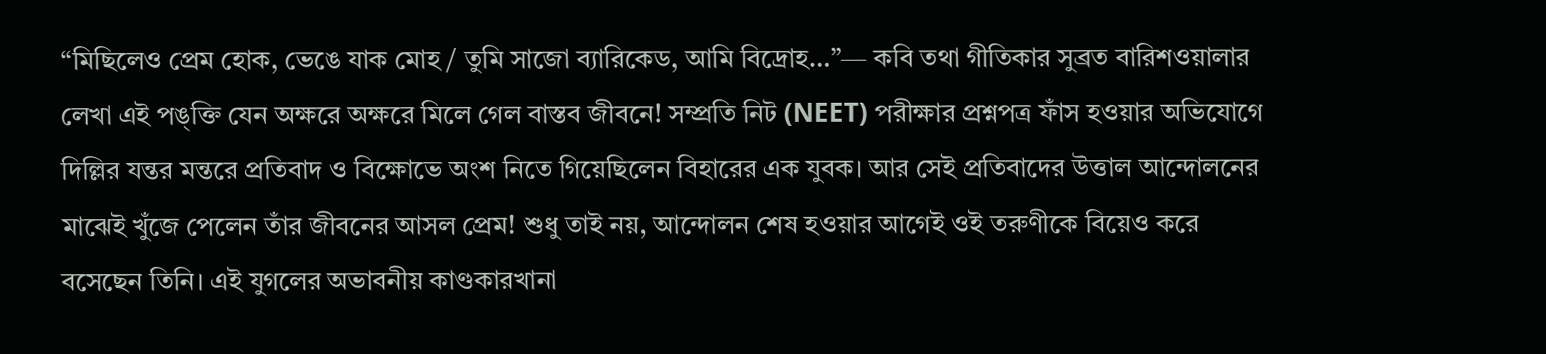“মিছিলেও প্রেম হোক, ভেঙে যাক মোহ / তুমি সাজো ব্যারিকেড, আমি বিদ্রোহ…”— কবি তথা গীতিকার সুব্রত বারিশওয়ালার লেখা এই পঙ্‌ক্তি যেন অক্ষরে অক্ষরে মিলে গেল বাস্তব জীবনে! সম্প্রতি নিট (NEET) পরীক্ষার প্রশ্নপত্র ফাঁস হওয়ার অভিযোগে দিল্লির যন্তর মন্তরে প্রতিবাদ ও বিক্ষোভে অংশ নিতে গিয়েছিলেন বিহারের এক যুবক। আর সেই প্রতিবাদের উত্তাল আন্দোলনের মাঝেই খুঁজে পেলেন তাঁর জীবনের আসল প্রেম! শুধু তাই নয়, আন্দোলন শেষ হওয়ার আগেই ওই তরুণীকে বিয়েও করে বসেছেন তিনি। এই যুগলের অভাবনীয় কাণ্ডকারখানা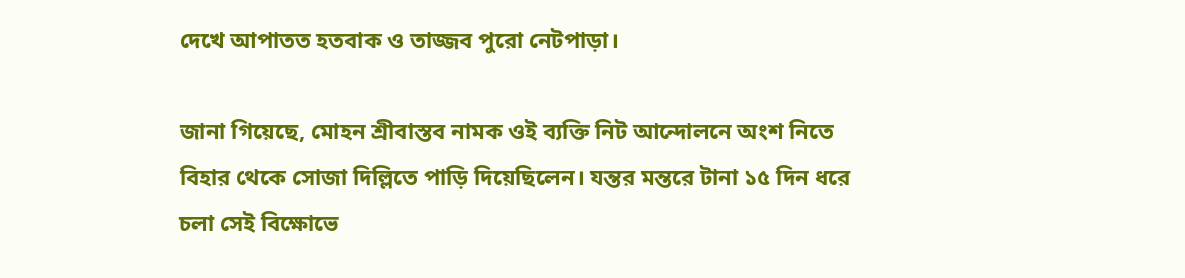দেখে আপাতত হতবাক ও তাজ্জব পুরো নেটপাড়া।

জানা গিয়েছে, মোহন শ্রীবাস্তব নামক ওই ব্যক্তি নিট আন্দোলনে অংশ নিতে বিহার থেকে সোজা দিল্লিতে পাড়ি দিয়েছিলেন। যন্তর মন্তরে টানা ১৫ দিন ধরে চলা সেই বিক্ষোভে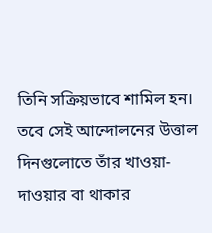তিনি সক্রিয়ভাবে শামিল হন। তবে সেই আন্দোলনের উত্তাল দিনগুলোতে তাঁর খাওয়া-দাওয়ার বা থাকার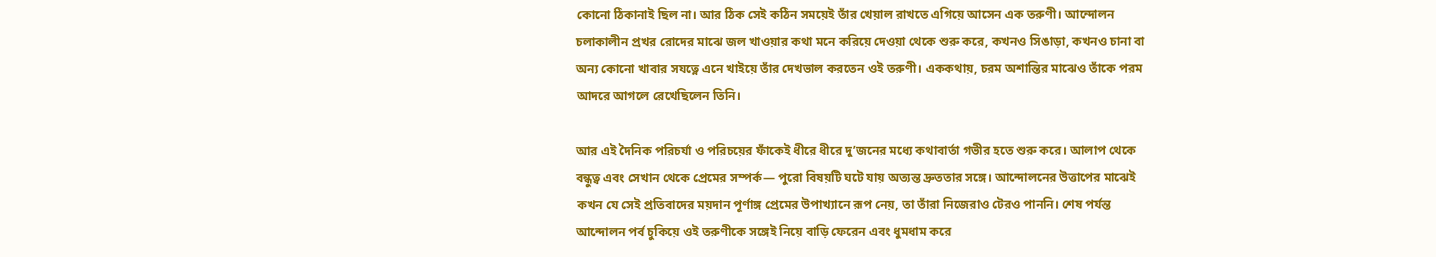কোনো ঠিকানাই ছিল না। আর ঠিক সেই কঠিন সময়েই তাঁর খেয়াল রাখতে এগিয়ে আসেন এক তরুণী। আন্দোলন চলাকালীন প্রখর রোদের মাঝে জল খাওয়ার কথা মনে করিয়ে দেওয়া থেকে শুরু করে, কখনও সিঙাড়া, কখনও চানা বা অন্য কোনো খাবার সযত্নে এনে খাইয়ে তাঁর দেখভাল করতেন ওই তরুণী। এককথায়, চরম অশান্তির মাঝেও তাঁকে পরম আদরে আগলে রেখেছিলেন তিনি।

আর এই দৈনিক পরিচর্যা ও পরিচয়ের ফাঁকেই ধীরে ধীরে দু’জনের মধ্যে কথাবার্তা গভীর হতে শুরু করে। আলাপ থেকে বন্ধুত্ব এবং সেখান থেকে প্রেমের সম্পর্ক— পুরো বিষয়টি ঘটে যায় অত্যন্ত দ্রুততার সঙ্গে। আন্দোলনের উত্তাপের মাঝেই কখন যে সেই প্রতিবাদের ময়দান পূর্ণাঙ্গ প্রেমের উপাখ্যানে রূপ নেয়, তা তাঁরা নিজেরাও টেরও পাননি। শেষ পর্যন্ত আন্দোলন পর্ব চুকিয়ে ওই তরুণীকে সঙ্গেই নিয়ে বাড়ি ফেরেন এবং ধুমধাম করে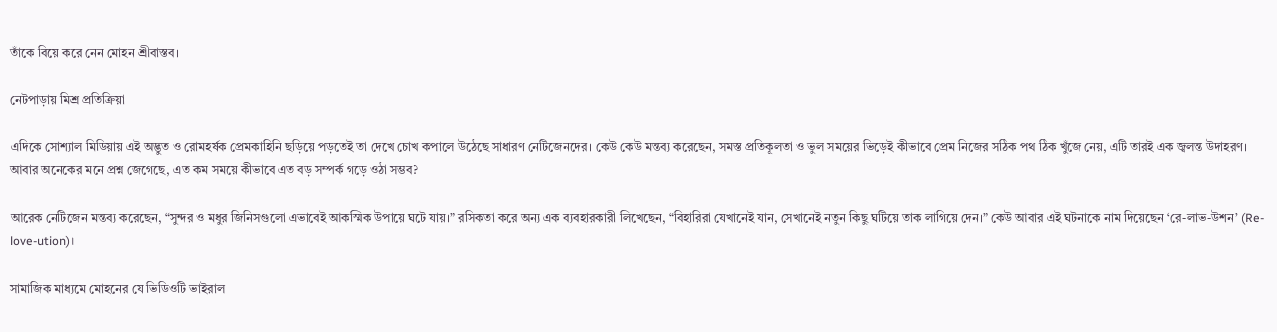তাঁকে বিয়ে করে নেন মোহন শ্রীবাস্তব।

নেটপাড়ায় মিশ্র প্রতিক্রিয়া

এদিকে সোশ্যাল মিডিয়ায় এই অদ্ভুত ও রোমহর্ষক প্রেমকাহিনি ছড়িয়ে পড়তেই তা দেখে চোখ কপালে উঠেছে সাধারণ নেটিজেনদের। কেউ কেউ মন্তব্য করেছেন, সমস্ত প্রতিকূলতা ও ভুল সময়ের ভিড়েই কীভাবে প্রেম নিজের সঠিক পথ ঠিক খুঁজে নেয়, এটি তারই এক জ্বলন্ত উদাহরণ। আবার অনেকের মনে প্রশ্ন জেগেছে, এত কম সময়ে কীভাবে এত বড় সম্পর্ক গড়ে ওঠা সম্ভব?

আরেক নেটিজেন মন্তব্য করেছেন, “সুন্দর ও মধুর জিনিসগুলো এভাবেই আকস্মিক উপায়ে ঘটে যায়।” রসিকতা করে অন্য এক ব্যবহারকারী লিখেছেন, “বিহারিরা যেখানেই যান, সেখানেই নতুন কিছু ঘটিয়ে তাক লাগিয়ে দেন।” কেউ আবার এই ঘটনাকে নাম দিয়েছেন ‘রে-লাভ-উশন’ (Re-love-ution)।

সামাজিক মাধ্যমে মোহনের যে ভিডিওটি ভাইরাল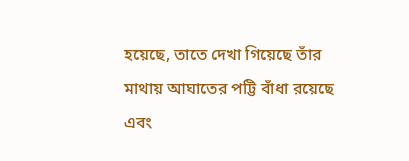হয়েছে, তাতে দেখা গিয়েছে তাঁর মাথায় আঘাতের পট্টি বাঁধা রয়েছে এবং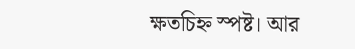ক্ষতচিহ্ন স্পষ্ট। আর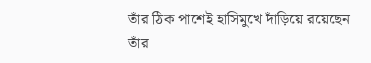তাঁর ঠিক পাশেই হাসিমুখে দাঁড়িয়ে রয়েছেন তাঁর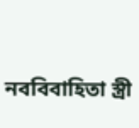নববিবাহিতা স্ত্রী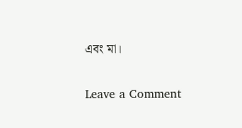এবং মা।

Leave a Comment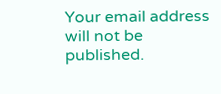Your email address will not be published.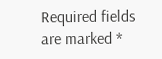Required fields are marked *